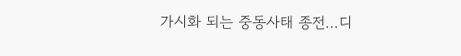가시화 되는 중동사태 종전…디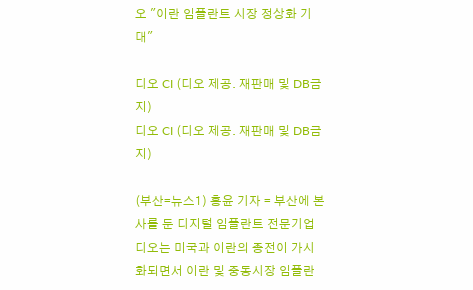오 "이란 임플란트 시장 정상화 기대"

디오 CI (디오 제공. 재판매 및 DB금지)
디오 CI (디오 제공. 재판매 및 DB금지)

(부산=뉴스1) 홍윤 기자 = 부산에 본사를 둔 디지털 임플란트 전문기업 디오는 미국과 이란의 종전이 가시화되면서 이란 및 중동시장 임플란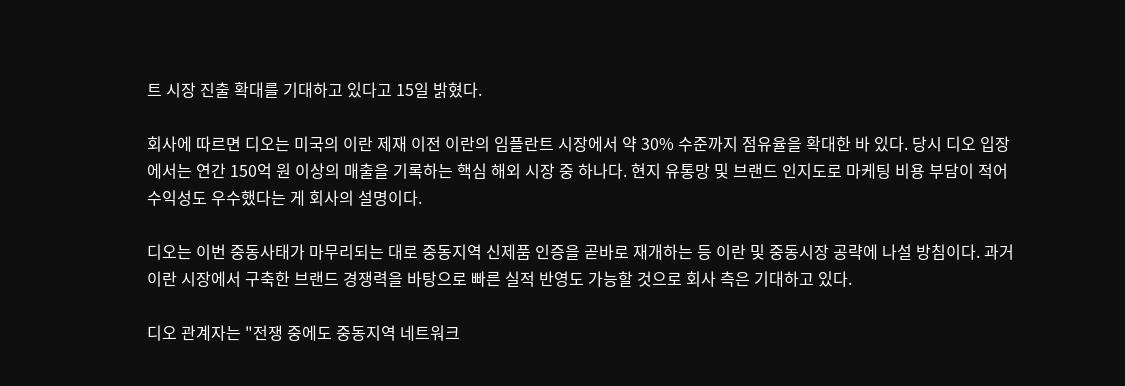트 시장 진출 확대를 기대하고 있다고 15일 밝혔다.

회사에 따르면 디오는 미국의 이란 제재 이전 이란의 임플란트 시장에서 약 30% 수준까지 점유율을 확대한 바 있다. 당시 디오 입장에서는 연간 150억 원 이상의 매출을 기록하는 핵심 해외 시장 중 하나다. 현지 유통망 및 브랜드 인지도로 마케팅 비용 부담이 적어 수익성도 우수했다는 게 회사의 설명이다.

디오는 이번 중동사태가 마무리되는 대로 중동지역 신제품 인증을 곧바로 재개하는 등 이란 및 중동시장 공략에 나설 방침이다. 과거 이란 시장에서 구축한 브랜드 경쟁력을 바탕으로 빠른 실적 반영도 가능할 것으로 회사 측은 기대하고 있다.

디오 관계자는 "전쟁 중에도 중동지역 네트워크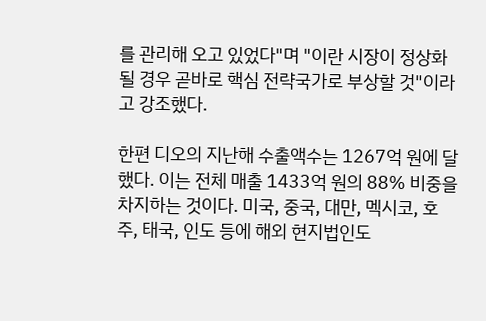를 관리해 오고 있었다"며 "이란 시장이 정상화될 경우 곧바로 핵심 전략국가로 부상할 것"이라고 강조했다.

한편 디오의 지난해 수출액수는 1267억 원에 달했다. 이는 전체 매출 1433억 원의 88% 비중을 차지하는 것이다. 미국, 중국, 대만, 멕시코, 호주, 태국, 인도 등에 해외 현지법인도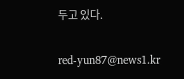두고 있다.

red-yun87@news1.kr